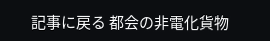記事に戻る 都会の非電化貨物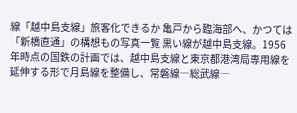線「越中島支線」旅客化できるか 亀戸から臨海部へ、かつては「新橋直通」の構想もの写真一覧 黒い線が越中島支線。1956年時点の国鉄の計画では、越中島支線と東京都港湾局専用線を延伸する形で月島線を整備し、常磐線―総武線―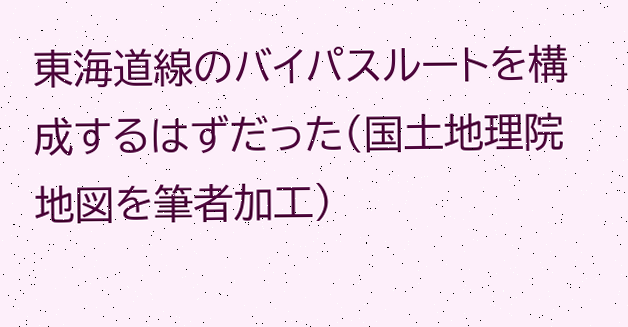東海道線のバイパスルートを構成するはずだった(国土地理院地図を筆者加工)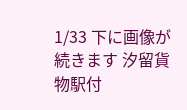1/33 下に画像が続きます 汐留貨物駅付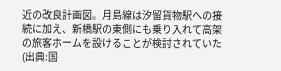近の改良計画図。月島線は汐留貨物駅への接続に加え、新橋駅の東側にも乗り入れて高架の旅客ホームを設けることが検討されていた(出典:国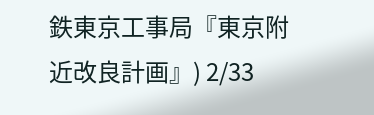鉄東京工事局『東京附近改良計画』) 2/33